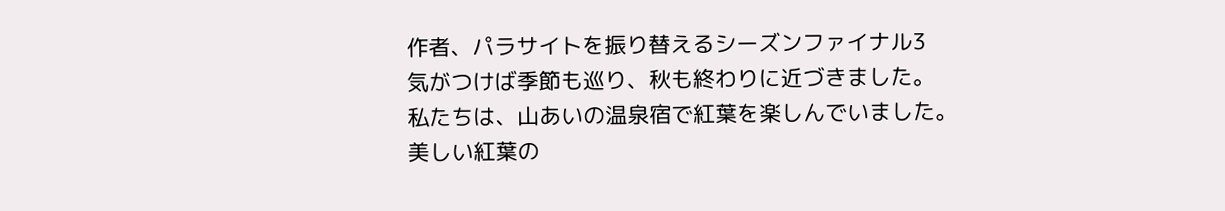作者、パラサイトを振り替えるシーズンファイナル3
気がつけば季節も巡り、秋も終わりに近づきました。
私たちは、山あいの温泉宿で紅葉を楽しんでいました。
美しい紅葉の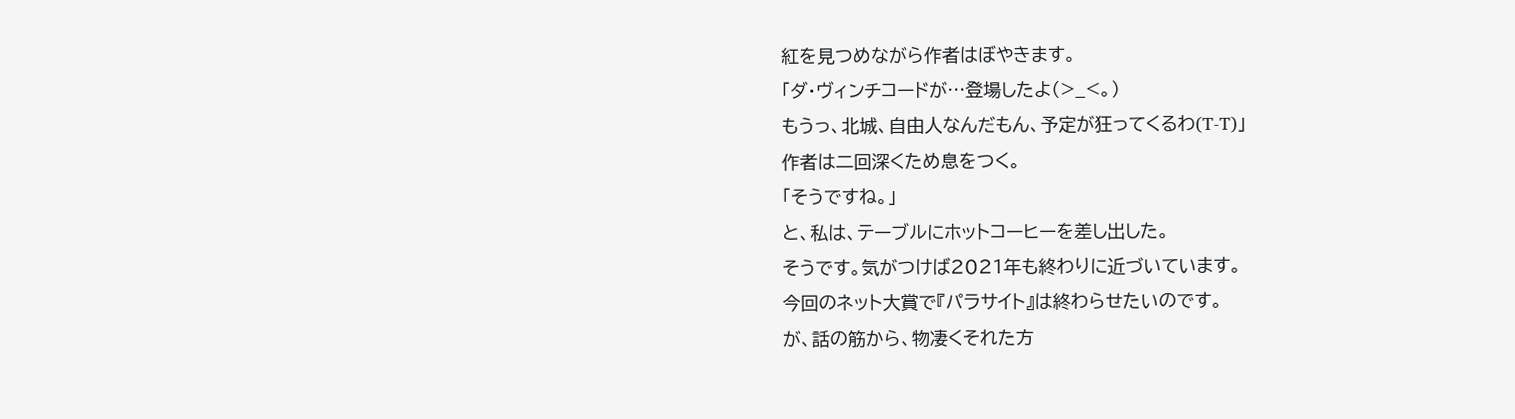紅を見つめながら作者はぼやきます。
「ダ・ヴィンチコードが…登場したよ(>_<。)
もうっ、北城、自由人なんだもん、予定が狂ってくるわ(T-T)」
作者は二回深くため息をつく。
「そうですね。」
と、私は、テーブルにホットコーヒーを差し出した。
そうです。気がつけば2021年も終わりに近づいています。
今回のネット大賞で『パラサイト』は終わらせたいのです。
が、話の筋から、物凄くそれた方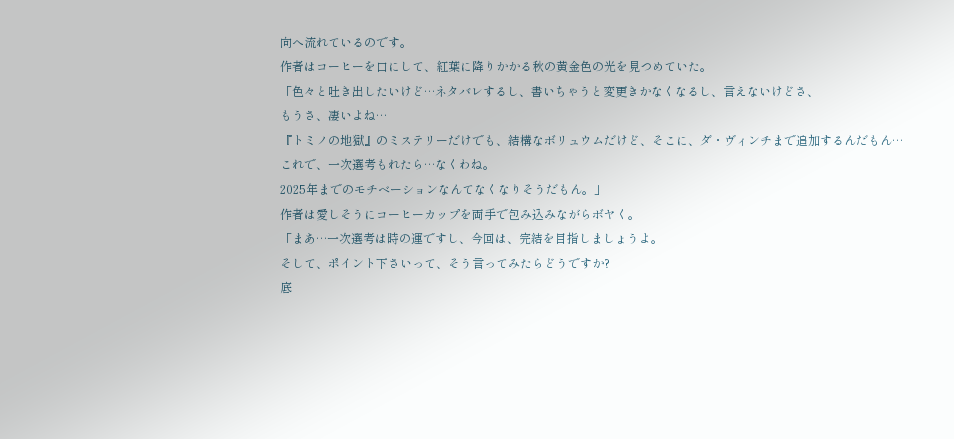向へ流れているのです。
作者はコーヒーを口にして、紅葉に降りかかる秋の黄金色の光を見つめていた。
「色々と吐き出したいけど…ネタバレするし、書いちゃうと変更きかなくなるし、言えないけどさ、
もうさ、凄いよね…
『トミノの地獄』のミステリーだけでも、結構なボリュウムだけど、そこに、ダ・ヴィンチまで追加するんだもん…
これで、一次選考もれたら…なくわね。
2025年までのモチベーションなんてなくなりそうだもん。」
作者は愛しそうにコーヒーカップを両手で包み込みながらボヤく。
「まあ…一次選考は時の運ですし、今回は、完結を目指しましょうよ。
そして、ポイント下さいって、そう言ってみたらどうですか?
底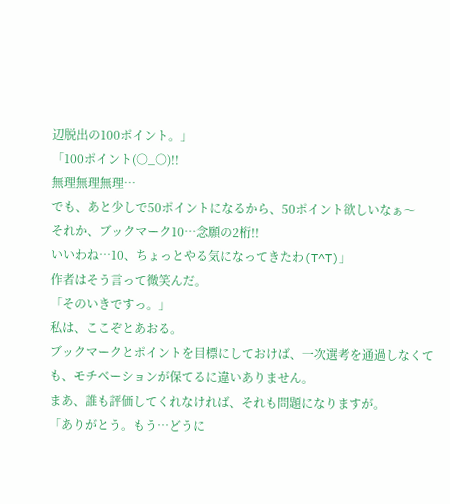辺脱出の100ポイント。」
「100ポイント(○_○)!!
無理無理無理…
でも、あと少しで50ポイントになるから、50ポイント欲しいなぁ〜
それか、ブックマーク10…念願の2桁!!
いいわね…10、ちょっとやる気になってきたわ(T^T)」
作者はそう言って微笑んだ。
「そのいきですっ。」
私は、ここぞとあおる。
ブックマークとポイントを目標にしておけば、一次選考を通過しなくても、モチベーションが保てるに違いありません。
まあ、誰も評価してくれなければ、それも問題になりますが。
「ありがとう。もう…どうに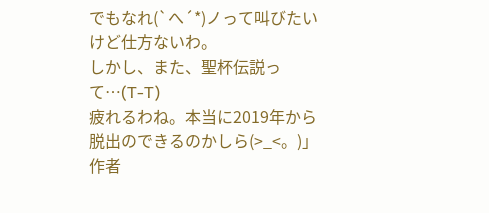でもなれ(`へ´*)ノって叫びたいけど仕方ないわ。
しかし、また、聖杯伝説って…(T-T)
疲れるわね。本当に2019年から脱出のできるのかしら(>_<。)」
作者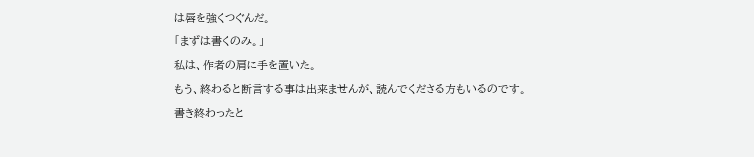は唇を強くつぐんだ。
「まずは書くのみ。」
私は、作者の肩に手を置いた。
もう、終わると断言する事は出来ませんが、読んでくださる方もいるのです。
書き終わったと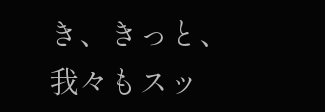き、きっと、我々もスッ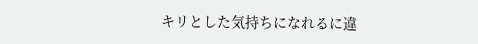キリとした気持ちになれるに違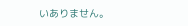いありません。